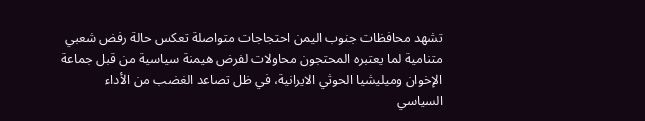تشهد محافظات جنوب اليمن احتجاجات متواصلة تعكس حالة رفض شعبي متنامية لما يعتبره المحتجون محاولات لفرض هيمنة سياسية من قبل جماعة الإخوان وميليشيا الحوثي الايرانية، في ظل تصاعد الغضب من الأداء السياسي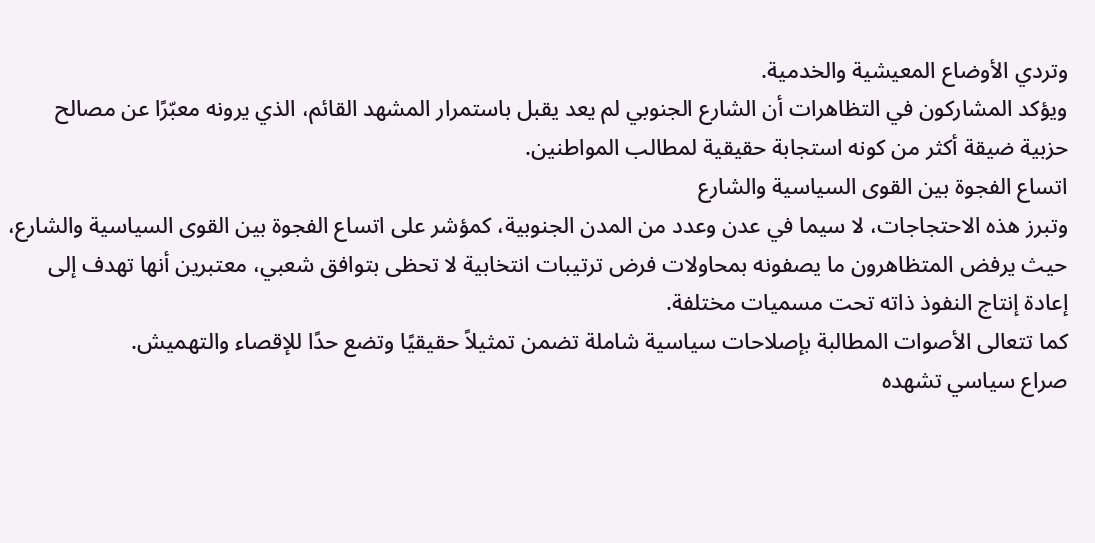وتردي الأوضاع المعيشية والخدمية.
ويؤكد المشاركون في التظاهرات أن الشارع الجنوبي لم يعد يقبل باستمرار المشهد القائم، الذي يرونه معبّرًا عن مصالح حزبية ضيقة أكثر من كونه استجابة حقيقية لمطالب المواطنين.
اتساع الفجوة بين القوى السياسية والشارع
وتبرز هذه الاحتجاجات، لا سيما في عدن وعدد من المدن الجنوبية، كمؤشر على اتساع الفجوة بين القوى السياسية والشارع، حيث يرفض المتظاهرون ما يصفونه بمحاولات فرض ترتيبات انتخابية لا تحظى بتوافق شعبي، معتبرين أنها تهدف إلى إعادة إنتاج النفوذ ذاته تحت مسميات مختلفة.
كما تتعالى الأصوات المطالبة بإصلاحات سياسية شاملة تضمن تمثيلاً حقيقيًا وتضع حدًا للإقصاء والتهميش.
صراع سياسي تشهده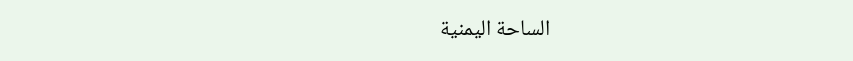الساحة اليمنية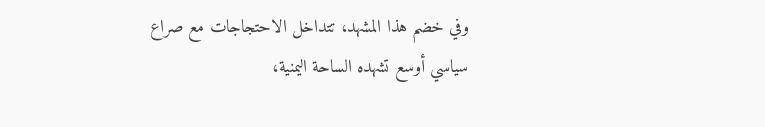وفي خضم هذا المشهد، تتداخل الاحتجاجات مع صراع سياسي أوسع تشهده الساحة اليمنية،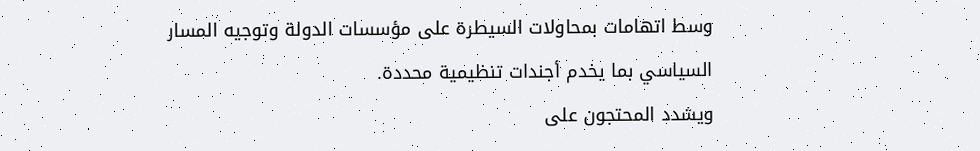وسط اتهامات بمحاولات السيطرة على مؤسسات الدولة وتوجيه المسار السياسي بما يخدم أجندات تنظيمية محددة.
ويشدد المحتجون على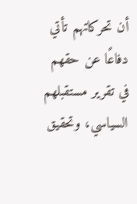أن تحركاتهم تأتي دفاعًا عن حقهم في تقرير مستقبلهم السياسي، وتحقيق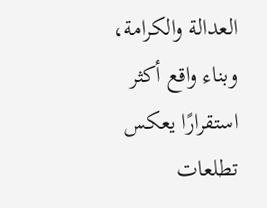العدالة والكرامة، وبناء واقع أكثر استقرارًا يعكس تطلعات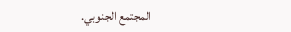المجتمع الجنوبي.